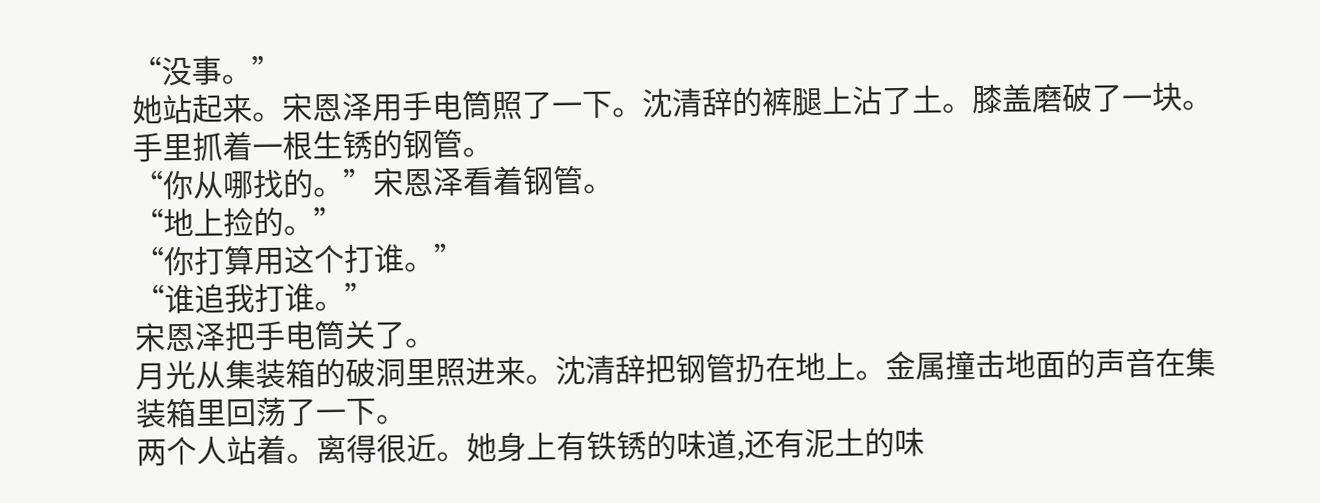“没事。”
她站起来。宋恩泽用手电筒照了一下。沈清辞的裤腿上沾了土。膝盖磨破了一块。手里抓着一根生锈的钢管。
“你从哪找的。”宋恩泽看着钢管。
“地上捡的。”
“你打算用这个打谁。”
“谁追我打谁。”
宋恩泽把手电筒关了。
月光从集装箱的破洞里照进来。沈清辞把钢管扔在地上。金属撞击地面的声音在集装箱里回荡了一下。
两个人站着。离得很近。她身上有铁锈的味道,还有泥土的味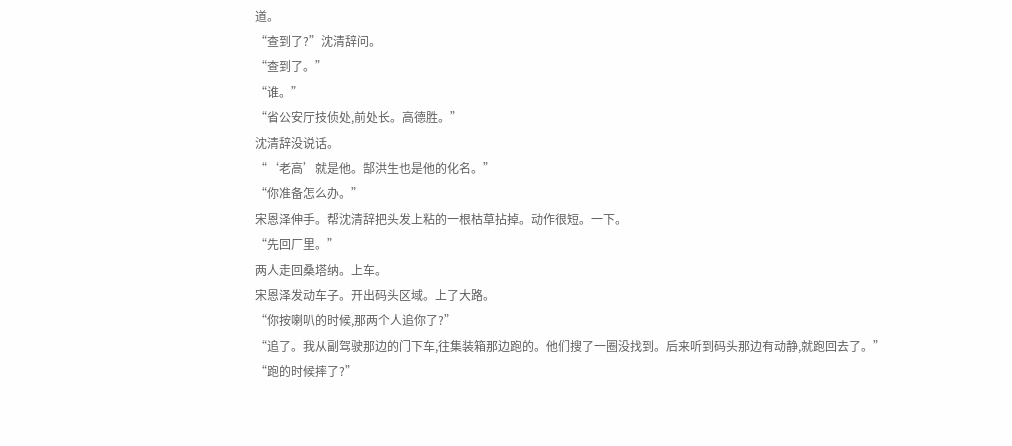道。
“查到了?”沈清辞问。
“查到了。”
“谁。”
“省公安厅技侦处,前处长。高德胜。”
沈清辞没说话。
“‘老高’就是他。郜洪生也是他的化名。”
“你准备怎么办。”
宋恩泽伸手。帮沈清辞把头发上粘的一根枯草拈掉。动作很短。一下。
“先回厂里。”
两人走回桑塔纳。上车。
宋恩泽发动车子。开出码头区域。上了大路。
“你按喇叭的时候,那两个人追你了?”
“追了。我从副驾驶那边的门下车,往集装箱那边跑的。他们搜了一圈没找到。后来听到码头那边有动静,就跑回去了。”
“跑的时候摔了?”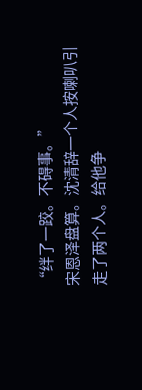“绊了一跤。不碍事。”
宋恩泽盘算。沈清辞一个人按喇叭引走了两个人。给他争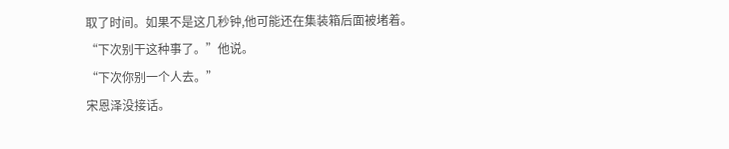取了时间。如果不是这几秒钟,他可能还在集装箱后面被堵着。
“下次别干这种事了。”他说。
“下次你别一个人去。”
宋恩泽没接话。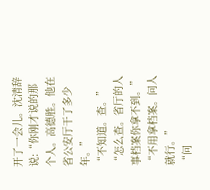开了一会儿。沈清辞说:“你刚才说的那个人。高德胜。他在省公安厅干了多少年。”
“不知道。查。”
“怎么查。省厅的人事档案你拿不到。”
“不用拿档案。问人就行。”
“问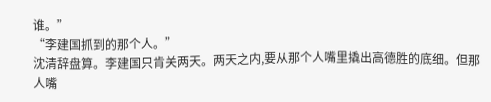谁。”
“李建国抓到的那个人。”
沈清辞盘算。李建国只肯关两天。两天之内,要从那个人嘴里撬出高德胜的底细。但那人嘴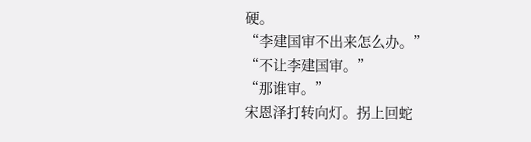硬。
“李建国审不出来怎么办。”
“不让李建国审。”
“那谁审。”
宋恩泽打转向灯。拐上回蛇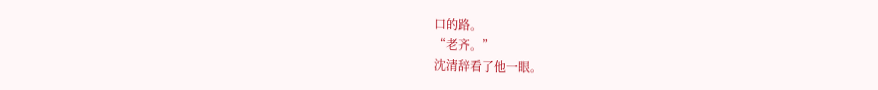口的路。
“老齐。”
沈清辞看了他一眼。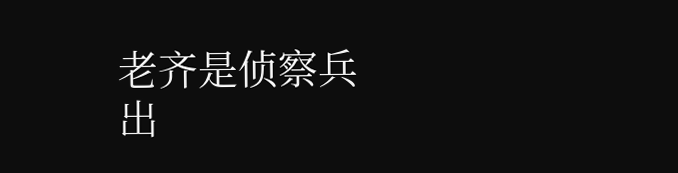老齐是侦察兵出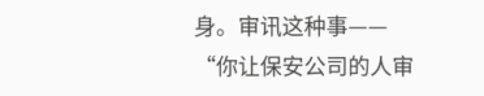身。审讯这种事——
“你让保安公司的人审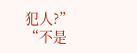犯人?”
“不是